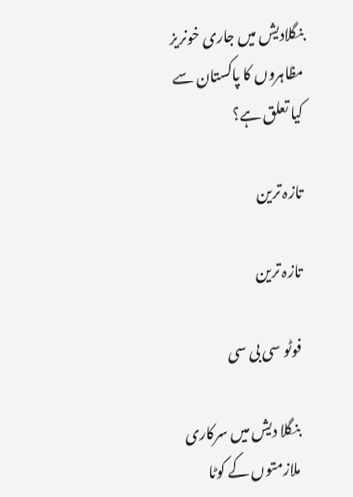بنگلادیش میں جاری خونریز مظاہروں کا پاکستان سے کیا تعلق ہے؟

تازہ ترین

تازہ ترین

فوٹو سی بی سی

بنگلا دیش میں سرکاری ملازمتوں کے کوٹا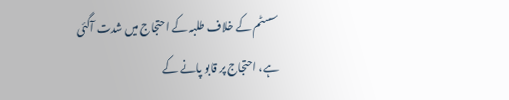سسٹم کے خلاف طلبہ کے احتجاج میں شدت آگئی ہے، احتجاج پر قابو پانے کے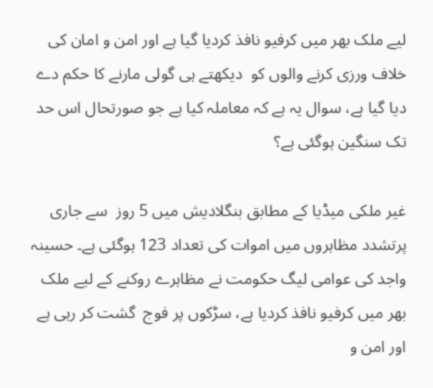لیے ملک بھر میں کرفیو نافذ کردیا گیا ہے اور امن و امان کی خلاف ورزی کرنے والوں کو  دیکھتے ہی گولی مارنے کا حکم دے دیا گیا ہے، سوال یہ ہے کہ معاملہ کیا ہے جو صورتحال اس حد تک سنگین ہوگئی ہے؟

غیر ملکی میڈیا کے مطابق بنگلادیش میں 5 روز  سے جاری پرتشدد مظاہروں میں اموات کی تعداد 123 ہوگئی ہے۔ حسینہ واجد کی عوامی لیگ حکومت نے مظاہرے روکنے کے لیے ملک بھر میں کرفیو نافذ کردیا ہے، سڑکوں پر فوج  گشت کر رہی ہے اور امن و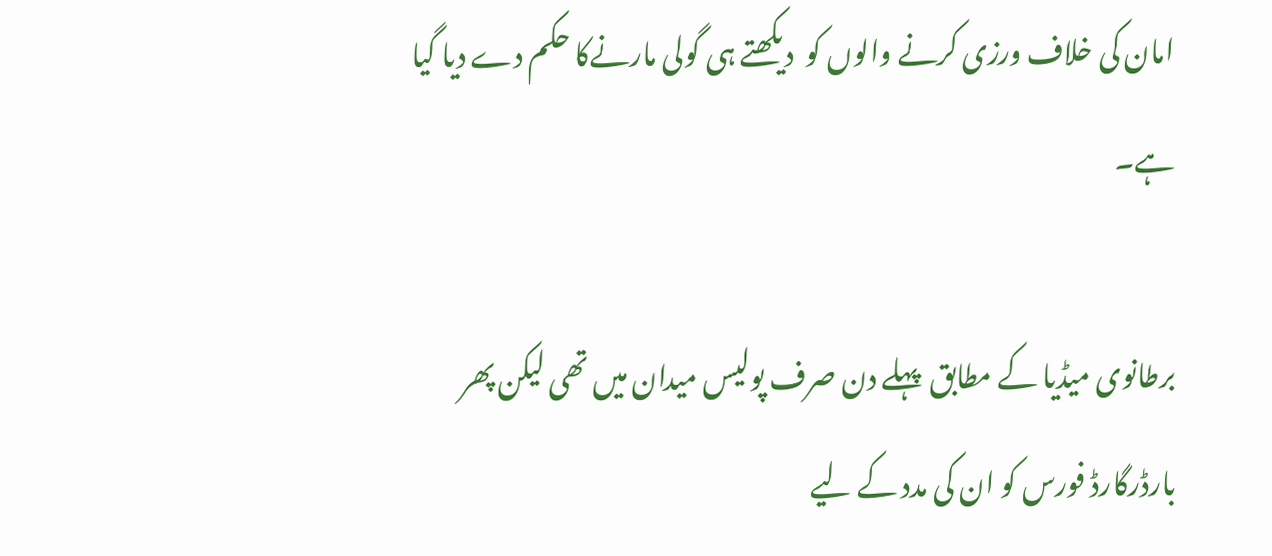امان کی خلاف ورزی کرنے والوں کو  دیکھتے ہی گولی مارنےکا حکم دے دیا گیا ہے۔

برطانوی میڈیا کے مطابق  پہلے دن صرف پولیس میدان میں تھی لیکن پھر بارڈرگارڈ فورس کو ان کی مدد کے لیے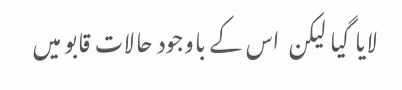لایا گیا لیکن  اس کے باوجود حالات قابو میں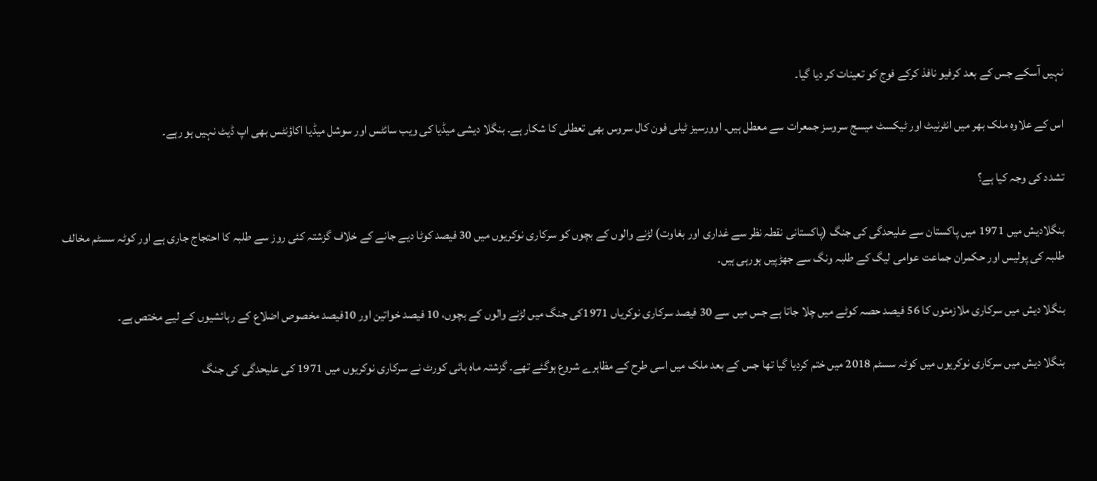نہیں آسکے جس کے بعد کرفیو نافذ کرکے فوج کو تعینات کر دیا گیا۔

اس کے علاوہ ملک بھر میں انٹرنیٹ اور ٹیکسٹ میسج سروسز جمعرات سے معطل ہیں۔ اوورسیز ٹیلی فون کال سروس بھی تعطلی کا شکار ہے۔ بنگلا دیشی میڈیا کی ویب سائٹس اور سوشل میڈیا اکاؤنٹس بھی اپ ڈیٹ نہیں ہو رہے۔

تشدد کی وجہ کیا ہے؟

بنگلادیش میں 1971 میں پاکستان سے علیحدگی کی جنگ (پاکستانی نقطہ نظر سے غداری اور بغاوت) لڑنے والوں کے بچوں کو سرکاری نوکریوں میں 30 فیصد کوٹا دیے جانے کے خلاف گزشتہ کئی روز سے طلبہ کا احتجاج جاری ہے اور کوٹہ سسٹم مخالف طلبہ کی پولیس اور حکمران جماعت عوامی لیگ کے طلبہ ونگ سے جھڑپیں ہورہی ہیں۔

بنگلا دیش میں سرکاری ملازمتوں کا 56 فیصد حصہ کوٹے میں چلا جاتا ہے جس میں سے 30 فیصد سرکاری نوکریاں 1971کی جنگ میں لڑنے والوں کے بچوں، 10 فیصد خواتین اور 10فیصد مخصوص اضلاع کے رہائشیوں کے لیے مختص ہے۔

بنگلا دیش میں سرکاری نوکریوں میں کوٹہ سسٹم 2018 میں ختم کردیا گیا تھا جس کے بعد ملک میں اسی طرح کے مظاہرے شروع ہوگئے تھے۔ گزشتہ ماہ ہائی کورٹ نے سرکاری نوکریوں میں 1971 کی علیحدگی کی جنگ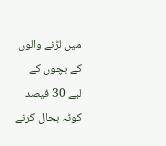میں لڑنے والوں کے بچوں کے لیے 30 فیصد کوٹہ بحال کرنے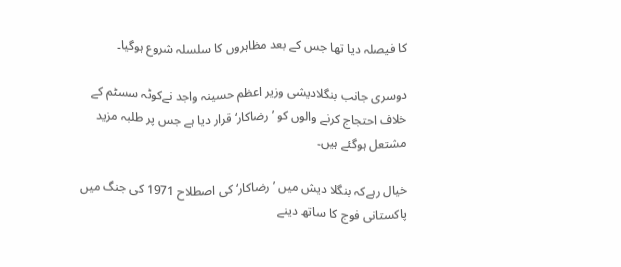کا فیصلہ دیا تھا جس کے بعد مظاہروں کا سلسلہ شروع ہوگیا۔

دوسری جانب بنگلادیشی وزیر اعظم حسینہ واجد نےکوٹہ سسٹم کے خلاف احتجاج کرنے والوں کو ’رضاکار‘ قرار دیا ہے جس پر طلبہ مزید مشتعل ہوگئے ہیں۔

خیال رہےکہ بنگلا دیش میں ’رضاکار‘ کی اصطلاح 1971 کی جنگ میں پاکستانی فوج کا ساتھ دینے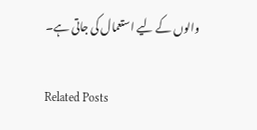والوں کے لیے استعمال کی جاتی ہے۔

Related Posts